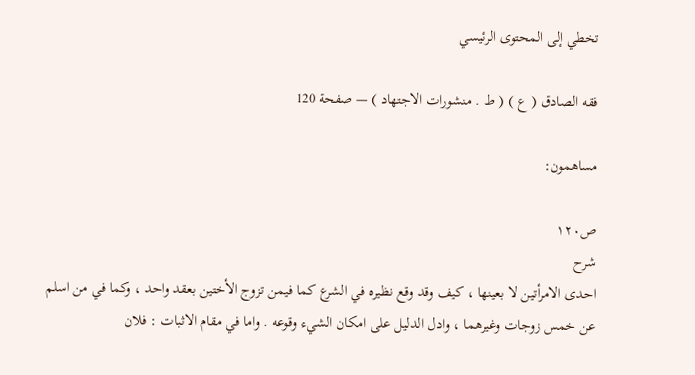تخطي إلى المحتوى الرئيسي

فقه الصادق ( ع ) ( ط . منشورات الاجتهاد ) — صفحة 120

مساهمون:

ص١٢٠
شرح
احدى الامرأتين لا بعينها ، كيف وقد وقع نظيره في الشرع كما فيمن تزوج الأختين بعقد واحد ، وكما في من اسلم عن خمس زوجات وغيرهما ، وادل الدليل على امكان الشيء وقوعه . واما في مقام الاثبات : فلان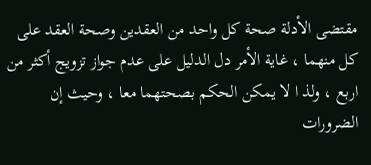مقتضى الأدلة صحة كل واحد من العقدين وصحة العقد على كل منهما ، غاية الأمر دل الدليل على عدم جواز تزويج أكثر من اربع ، ولذ ا لا يمكن الحكم بصحتهما معا ، وحيث إن الضرورات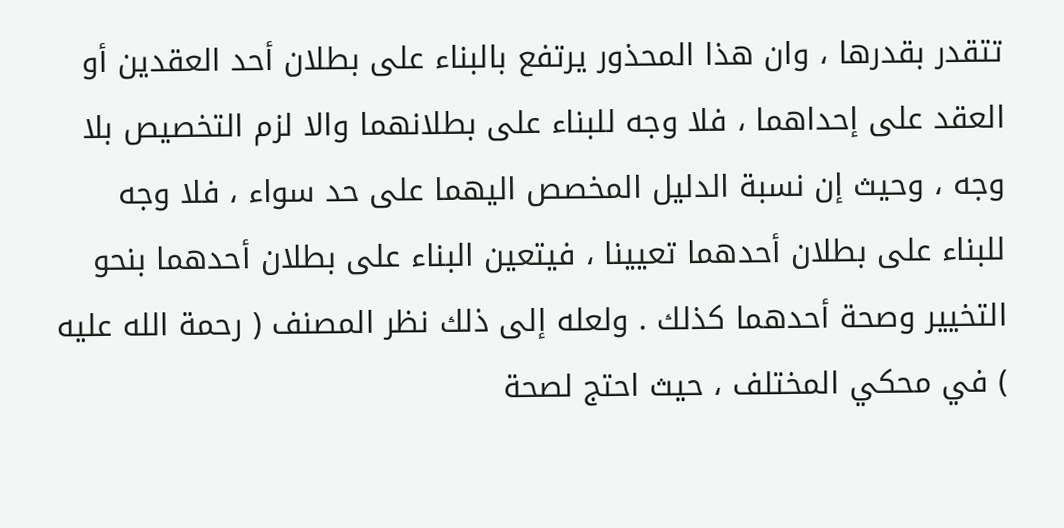تتقدر بقدرها ، وان هذا المحذور يرتفع بالبناء على بطلان أحد العقدين أو العقد على إحداهما ، فلا وجه للبناء على بطلانهما والا لزم التخصيص بلا وجه ، وحيث إن نسبة الدليل المخصص اليهما على حد سواء ، فلا وجه للبناء على بطلان أحدهما تعيينا ، فيتعين البناء على بطلان أحدهما بنحو التخيير وصحة أحدهما كذلك . ولعله إلى ذلك نظر المصنف ( رحمة الله عليه ) في محكي المختلف ، حيث احتج لصحة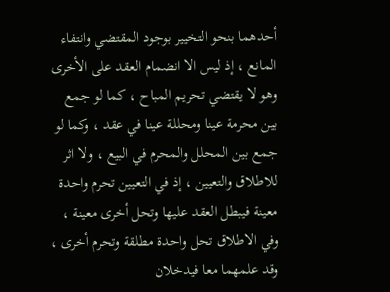أحدهما بنحو التخيير بوجود المقتضي وانتفاء المانع ، إذ ليس الا انضمام العقد على الأخرى وهو لا يقتضي تحريم المباح ، كما لو جمع بين محرمة عينا ومحللة عينا في عقد ، وكما لو جمع بين المحلل والمحرم في البيع ، ولا اثر للاطلاق والتعيين ، إذ في التعيين تحرم واحدة معينة فيبطل العقد عليها وتحل أخرى معينة ، وفي الاطلاق تحل واحدة مطلقة وتحرم أخرى ، وقد علمهما معا فيدخلان